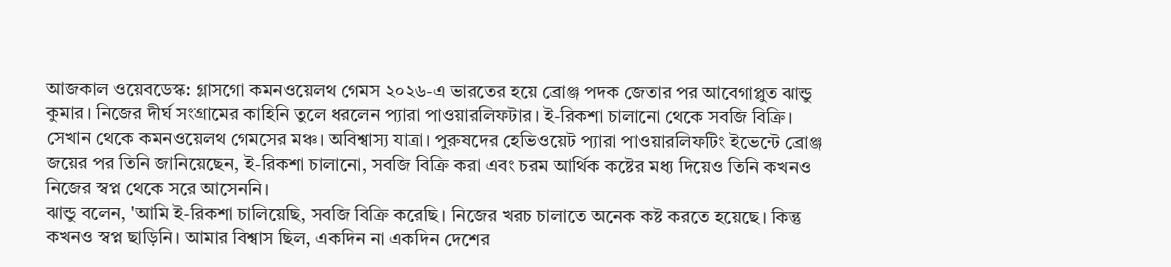আজকাল ওয়েবডেস্ক: গ্লাসগো কমনওয়েলথ গেমস ২০২৬-এ ভারতের হয়ে ব্রোঞ্জ পদক জেতার পর আবেগাপ্লুত ঝান্ডু কুমার। নিজের দীর্ঘ সংগ্রামের কাহিনি তুলে ধরলেন প্যারা পাওয়ারলিফটার। ই-রিকশা চালানো থেকে সবজি বিক্রি। সেখান থেকে কমনওয়েলথ গেমসের মঞ্চ। অবিশ্বাস্য যাত্রা। পুরুষদের হেভিওয়েট প্যারা পাওয়ারলিফটিং ইভেন্টে ব্রোঞ্জ জয়ের পর তিনি জানিয়েছেন, ই-রিকশা চালানো, সবজি বিক্রি করা এবং চরম আর্থিক কষ্টের মধ্য দিয়েও তিনি কখনও নিজের স্বপ্ন থেকে সরে আসেননি।
ঝান্ডু বলেন, 'আমি ই-রিকশা চালিয়েছি, সবজি বিক্রি করেছি। নিজের খরচ চালাতে অনেক কষ্ট করতে হয়েছে। কিন্তু কখনও স্বপ্ন ছাড়িনি। আমার বিশ্বাস ছিল, একদিন না একদিন দেশের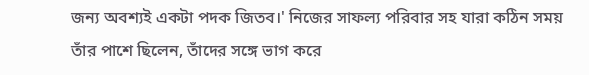জন্য অবশ্যই একটা পদক জিতব।' নিজের সাফল্য পরিবার সহ যারা কঠিন সময় তাঁর পাশে ছিলেন, তাঁদের সঙ্গে ভাগ করে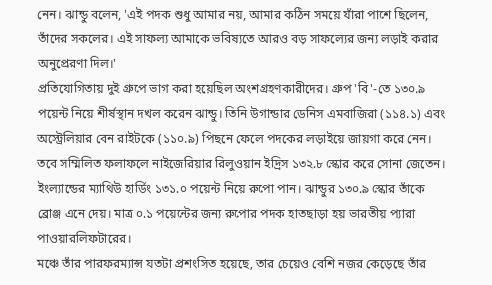নেন। ঝান্ডু বলেন, 'এই পদক শুধু আমার নয়, আমার কঠিন সময়ে যাঁরা পাশে ছিলেন, তাঁদের সকলের। এই সাফল্য আমাকে ভবিষ্যতে আরও বড় সাফল্যের জন্য লড়াই করার অনুপ্রেরণা দিল।'
প্রতিযোগিতায় দুই গ্রুপে ভাগ করা হয়েছিল অংশগ্রহণকারীদের। গ্রুপ 'বি'-তে ১৩০.৯ পয়েন্ট নিয়ে শীর্ষস্থান দখল করেন ঝান্ডু। তিনি উগান্ডার ডেনিস এমবাজিরা (১১৪.১) এবং অস্ট্রেলিয়ার বেন রাইটকে (১১০.৯) পিছনে ফেলে পদকের লড়াইয়ে জায়গা করে নেন। তবে সম্মিলিত ফলাফলে নাইজেরিয়ার রিলুওয়ান ইদ্রিস ১৩২.৮ স্কোর করে সোনা জেতেন। ইংল্যান্ডের ম্যাথিউ হার্ডিং ১৩১.০ পয়েন্ট নিয়ে রুপো পান। ঝান্ডুর ১৩০.৯ স্কোর তাঁকে ব্রোঞ্জ এনে দেয়। মাত্র ০.১ পয়েন্টের জন্য রুপোর পদক হাতছাড়া হয় ভারতীয় প্যারা পাওয়ারলিফটারের।
মঞ্চে তাঁর পারফরম্যান্স যতটা প্রশংসিত হয়েছে, তার চেয়েও বেশি নজর কেড়েছে তাঁর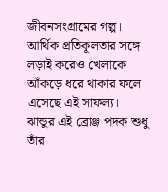জীবনসংগ্রামের গল্প। আর্থিক প্রতিকূলতার সঙ্গে লড়াই করেও খেলাকে আঁকড়ে ধরে থাকার ফলে এসেছে এই সাফল্য। ঝান্ডুর এই ব্রোঞ্জ পদক শুধু তাঁর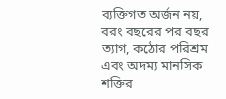ব্যক্তিগত অর্জন নয়, বরং বছরের পর বছর ত্যাগ, কঠোর পরিশ্রম এবং অদম্য মানসিক শক্তির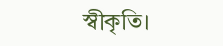স্বীকৃতি।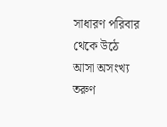সাধারণ পরিবার থেকে উঠে আসা অসংখ্য তরুণ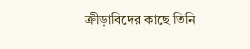ক্রীড়াবিদের কাছে তিনি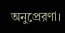অনুপ্রেরণা।